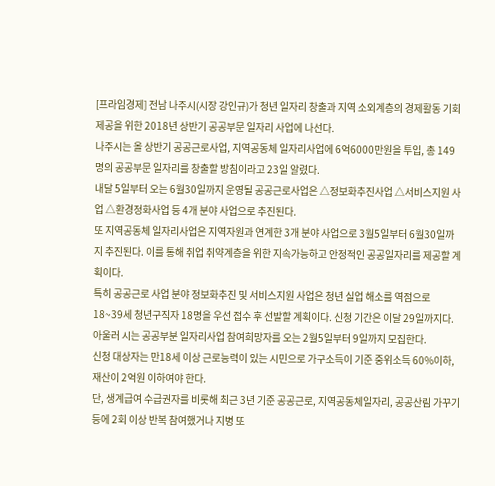[프라임경제] 전남 나주시(시장 강인규)가 청년 일자리 창출과 지역 소외계층의 경제활동 기회 제공을 위한 2018년 상반기 공공부문 일자리 사업에 나선다.
나주시는 올 상반기 공공근로사업, 지역공동체 일자리사업에 6억6000만원을 투입, 총 149명의 공공부문 일자리를 창출할 방침이라고 23일 알렸다.
내달 5일부터 오는 6월30일까지 운영될 공공근로사업은 △정보화추진사업 △서비스지원 사업 △환경정화사업 등 4개 분야 사업으로 추진된다.
또 지역공동체 일자리사업은 지역자원과 연계한 3개 분야 사업으로 3월5일부터 6월30일까지 추진된다. 이를 통해 취업 취약계층을 위한 지속가능하고 안정적인 공공일자리를 제공할 계획이다.
특히 공공근로 사업 분야 정보화추진 및 서비스지원 사업은 청년 실업 해소를 역점으로 18~39세 청년구직자 18명을 우선 접수 후 선발할 계획이다. 신청 기간은 이달 29일까지다.
아울러 시는 공공부분 일자리사업 참여희망자를 오는 2월5일부터 9일까지 모집한다.
신청 대상자는 만18세 이상 근로능력이 있는 시민으로 가구소득이 기준 중위소득 60%이하, 재산이 2억원 이하여야 한다.
단, 생계급여 수급권자를 비롯해 최근 3년 기준 공공근로, 지역공동체일자리, 공공산림 가꾸기 등에 2회 이상 반복 참여했거나 지병 또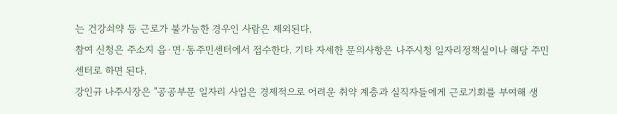는 건강쇠약 등 근로가 불가능한 경우인 사람은 제외된다.
참여 신청은 주소지 읍·면·동주민센터에서 접수한다. 기타 자세한 문의사항은 나주시청 일자리정책실이나 해당 주민센터로 하면 된다.
강인규 나주시장은 "공공부문 일자리 사업은 경제적으로 어려운 취약 계층과 실직자들에게 근로기회를 부여해 생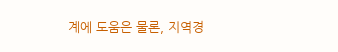계에 도움은 물론, 지역경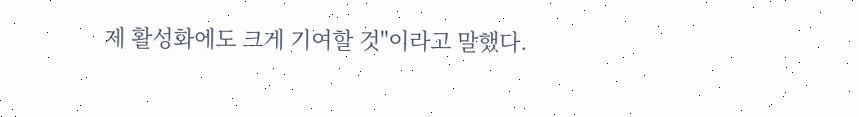제 활성화에도 크게 기여할 것"이라고 말했다.